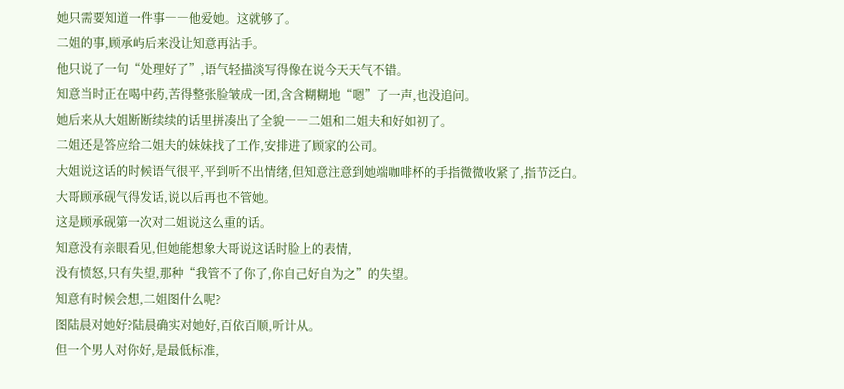她只需要知道一件事――他爱她。这就够了。
二姐的事,顾承屿后来没让知意再沾手。
他只说了一句“处理好了”,语气轻描淡写得像在说今天天气不错。
知意当时正在喝中药,苦得整张脸皱成一团,含含糊糊地“嗯”了一声,也没追问。
她后来从大姐断断续续的话里拼凑出了全貌――二姐和二姐夫和好如初了。
二姐还是答应给二姐夫的妹妹找了工作,安排进了顾家的公司。
大姐说这话的时候语气很平,平到听不出情绪,但知意注意到她端咖啡杯的手指微微收紧了,指节泛白。
大哥顾承砚气得发话,说以后再也不管她。
这是顾承砚第一次对二姐说这么重的话。
知意没有亲眼看见,但她能想象大哥说这话时脸上的表情,
没有愤怒,只有失望,那种“我管不了你了,你自己好自为之”的失望。
知意有时候会想,二姐图什么呢?
图陆晨对她好?陆晨确实对她好,百依百顺,听计从。
但一个男人对你好,是最低标准,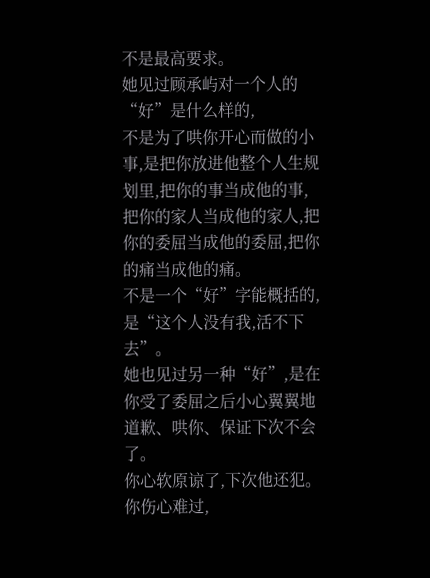不是最高要求。
她见过顾承屿对一个人的“好”是什么样的,
不是为了哄你开心而做的小事,是把你放进他整个人生规划里,把你的事当成他的事,
把你的家人当成他的家人,把你的委屈当成他的委屈,把你的痛当成他的痛。
不是一个“好”字能概括的,是“这个人没有我,活不下去”。
她也见过另一种“好”,是在你受了委屈之后小心翼翼地道歉、哄你、保证下次不会了。
你心软原谅了,下次他还犯。
你伤心难过,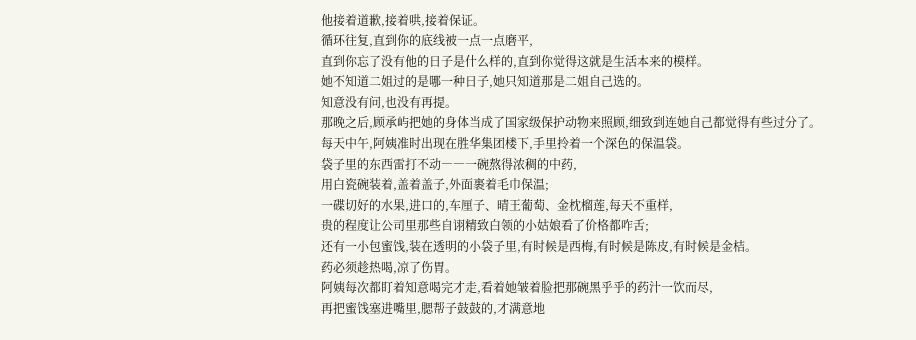他接着道歉,接着哄,接着保证。
循环往复,直到你的底线被一点一点磨平,
直到你忘了没有他的日子是什么样的,直到你觉得这就是生活本来的模样。
她不知道二姐过的是哪一种日子,她只知道那是二姐自己选的。
知意没有问,也没有再提。
那晚之后,顾承屿把她的身体当成了国家级保护动物来照顾,细致到连她自己都觉得有些过分了。
每天中午,阿姨准时出现在胜华集团楼下,手里拎着一个深色的保温袋。
袋子里的东西雷打不动――一碗熬得浓稠的中药,
用白瓷碗装着,盖着盖子,外面裹着毛巾保温;
一碟切好的水果,进口的,车厘子、晴王葡萄、金枕榴莲,每天不重样,
贵的程度让公司里那些自诩精致白领的小姑娘看了价格都咋舌;
还有一小包蜜饯,装在透明的小袋子里,有时候是西梅,有时候是陈皮,有时候是金桔。
药必须趁热喝,凉了伤胃。
阿姨每次都盯着知意喝完才走,看着她皱着脸把那碗黑乎乎的药汁一饮而尽,
再把蜜饯塞进嘴里,腮帮子鼓鼓的,才满意地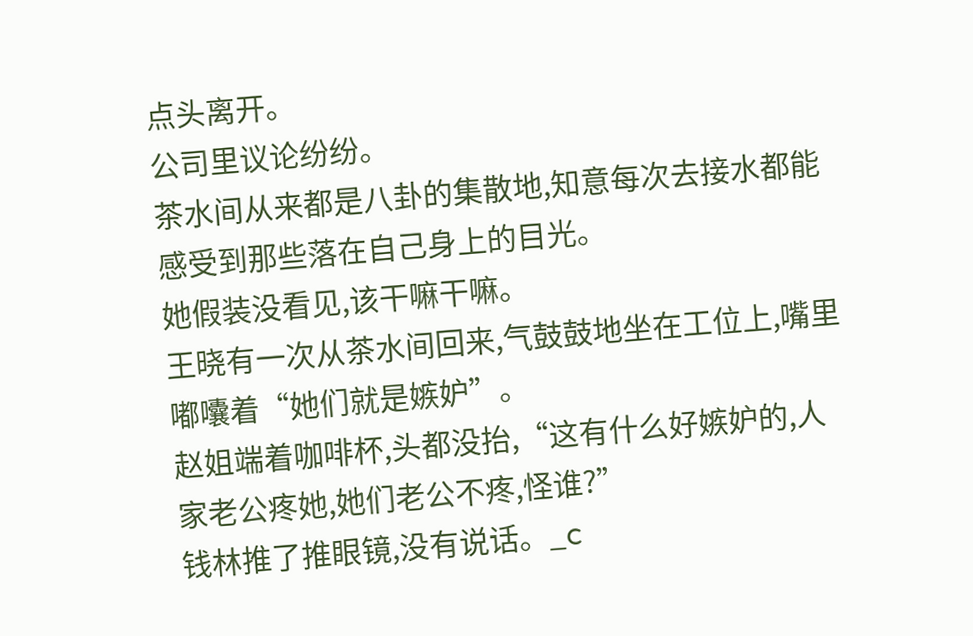点头离开。
公司里议论纷纷。
茶水间从来都是八卦的集散地,知意每次去接水都能感受到那些落在自己身上的目光。
她假装没看见,该干嘛干嘛。
王晓有一次从茶水间回来,气鼓鼓地坐在工位上,嘴里嘟囔着“她们就是嫉妒”。
赵姐端着咖啡杯,头都没抬,“这有什么好嫉妒的,人家老公疼她,她们老公不疼,怪谁?”
钱林推了推眼镜,没有说话。_c